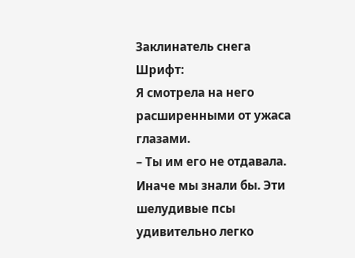Заклинатель снега
Шрифт:
Я смотрела на него расширенными от ужаса глазами.
– Ты им его не отдавала. Иначе мы знали бы. Эти шелудивые псы удивительно легко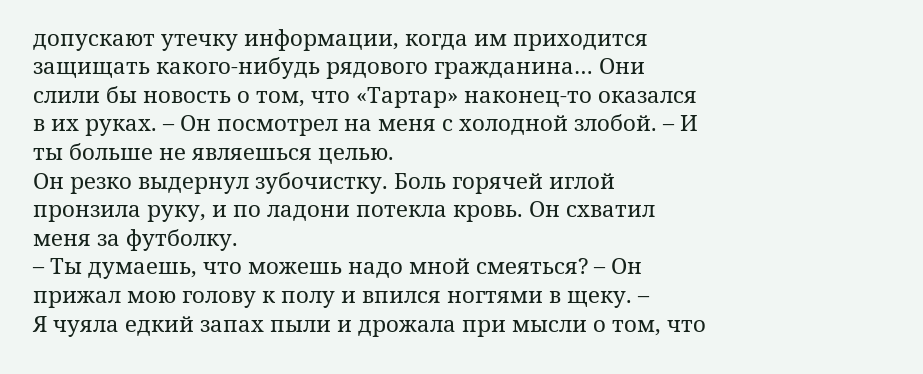допускают утечку информации, когда им приходится защищать какого-нибудь рядового гражданина… Они слили бы новость о том, что «Тартар» наконец-то оказался в их руках. – Он посмотрел на меня с холодной злобой. – И ты больше не являешься целью.
Он резко выдернул зубочистку. Боль горячей иглой пронзила руку, и по ладони потекла кровь. Он схватил меня за футболку.
– Ты думаешь, что можешь надо мной смеяться? – Он прижал мою голову к полу и впился ногтями в щеку. –
Я чуяла едкий запах пыли и дрожала при мысли о том, что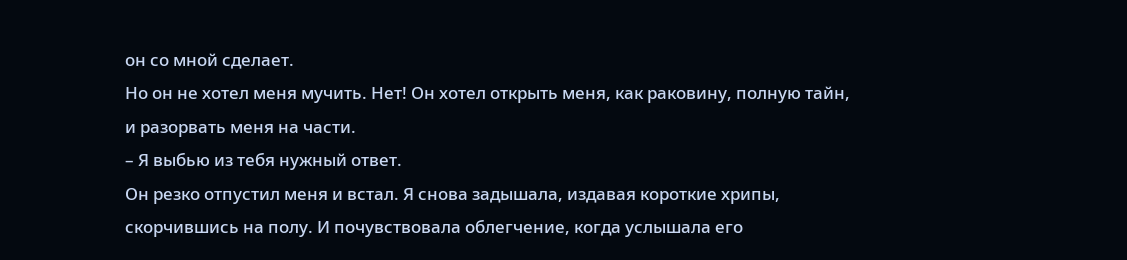он со мной сделает.
Но он не хотел меня мучить. Нет! Он хотел открыть меня, как раковину, полную тайн, и разорвать меня на части.
– Я выбью из тебя нужный ответ.
Он резко отпустил меня и встал. Я снова задышала, издавая короткие хрипы, скорчившись на полу. И почувствовала облегчение, когда услышала его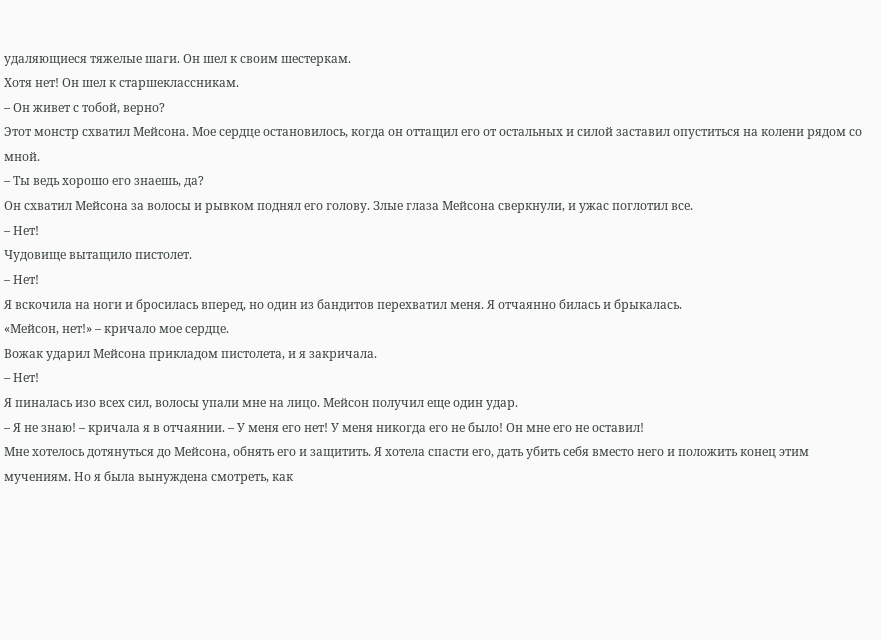удаляющиеся тяжелые шаги. Он шел к своим шестеркам.
Хотя нет! Он шел к старшеклассникам.
– Он живет с тобой, верно?
Этот монстр схватил Мейсона. Мое сердце остановилось, когда он оттащил его от остальных и силой заставил опуститься на колени рядом со мной.
– Ты ведь хорошо его знаешь, да?
Он схватил Мейсона за волосы и рывком поднял его голову. Злые глаза Мейсона сверкнули, и ужас поглотил все.
– Нет!
Чудовище вытащило пистолет.
– Нет!
Я вскочила на ноги и бросилась вперед, но один из бандитов перехватил меня. Я отчаянно билась и брыкалась.
«Мейсон, нет!» – кричало мое сердце.
Вожак ударил Мейсона прикладом пистолета, и я закричала.
– Нет!
Я пиналась изо всех сил, волосы упали мне на лицо. Мейсон получил еще один удар.
– Я не знаю! – кричала я в отчаянии. – У меня его нет! У меня никогда его не было! Он мне его не оставил!
Мне хотелось дотянуться до Мейсона, обнять его и защитить. Я хотела спасти его, дать убить себя вместо него и положить конец этим мучениям. Но я была вынуждена смотреть, как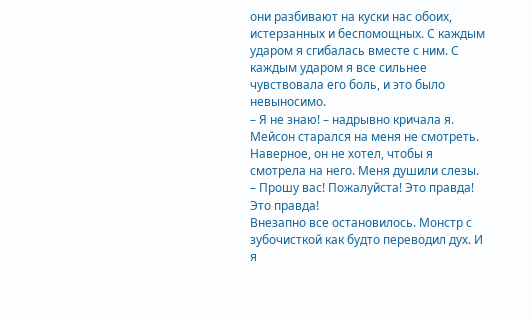они разбивают на куски нас обоих, истерзанных и беспомощных. С каждым ударом я сгибалась вместе с ним. С каждым ударом я все сильнее чувствовала его боль, и это было невыносимо.
– Я не знаю! – надрывно кричала я.
Мейсон старался на меня не смотреть. Наверное, он не хотел, чтобы я смотрела на него. Меня душили слезы.
– Прошу вас! Пожалуйста! Это правда! Это правда!
Внезапно все остановилось. Монстр с зубочисткой как будто переводил дух. И я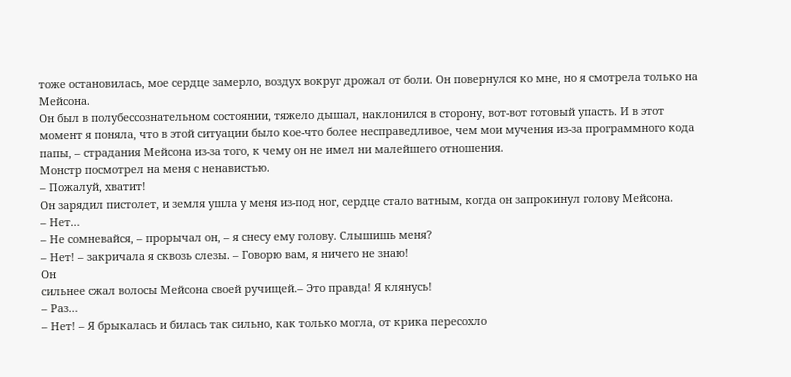тоже остановилась, мое сердце замерло, воздух вокруг дрожал от боли. Он повернулся ко мне, но я смотрела только на Мейсона.
Он был в полубессознательном состоянии, тяжело дышал, наклонился в сторону, вот-вот готовый упасть. И в этот момент я поняла, что в этой ситуации было кое-что более несправедливое, чем мои мучения из-за программного кода папы, – страдания Мейсона из-за того, к чему он не имел ни малейшего отношения.
Монстр посмотрел на меня с ненавистью.
– Пожалуй, хватит!
Он зарядил пистолет, и земля ушла у меня из-под ног, сердце стало ватным, когда он запрокинул голову Мейсона.
– Нет…
– Не сомневайся, – прорычал он, – я снесу ему голову. Слышишь меня?
– Нет! – закричала я сквозь слезы. – Говорю вам, я ничего не знаю!
Он
сильнее сжал волосы Мейсона своей ручищей.– Это правда! Я клянусь!
– Раз…
– Нет! – Я брыкалась и билась так сильно, как только могла, от крика пересохло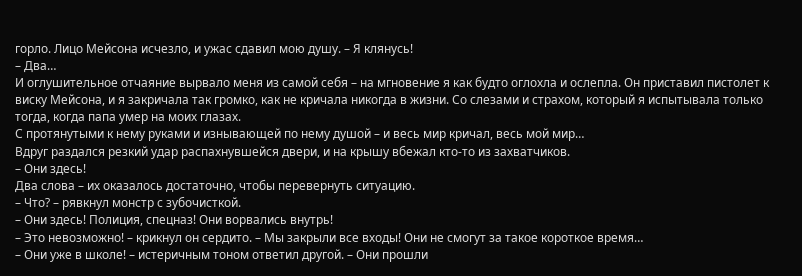горло. Лицо Мейсона исчезло, и ужас сдавил мою душу. – Я клянусь!
– Два…
И оглушительное отчаяние вырвало меня из самой себя – на мгновение я как будто оглохла и ослепла. Он приставил пистолет к виску Мейсона, и я закричала так громко, как не кричала никогда в жизни. Со слезами и страхом, который я испытывала только тогда, когда папа умер на моих глазах.
С протянутыми к нему руками и изнывающей по нему душой – и весь мир кричал, весь мой мир…
Вдруг раздался резкий удар распахнувшейся двери, и на крышу вбежал кто-то из захватчиков.
– Они здесь!
Два слова – их оказалось достаточно, чтобы перевернуть ситуацию.
– Что? – рявкнул монстр с зубочисткой.
– Они здесь! Полиция, спецназ! Они ворвались внутрь!
– Это невозможно! – крикнул он сердито. – Мы закрыли все входы! Они не смогут за такое короткое время…
– Они уже в школе! – истеричным тоном ответил другой. – Они прошли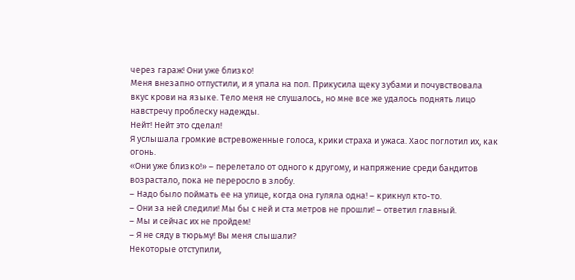через гараж! Они уже близко!
Меня внезапно отпустили, и я упала на пол. Прикусила щеку зубами и почувствовала вкус крови на языке. Тело меня не слушалось, но мне все же удалось поднять лицо навстречу проблеску надежды.
Нейт! Нейт это сделал!
Я услышала громкие встревоженные голоса, крики страха и ужаса. Хаос поглотил их, как огонь.
«Они уже близко!» – перелетало от одного к другому, и напряжение среди бандитов возрастало, пока не переросло в злобу.
– Надо было поймать ее на улице, когда она гуляла одна! – крикнул кто-то.
– Они за ней следили! Мы бы с ней и ста метров не прошли! – ответил главный.
– Мы и сейчас их не пройдем!
– Я не сяду в тюрьму! Вы меня слышали?
Некоторые отступили,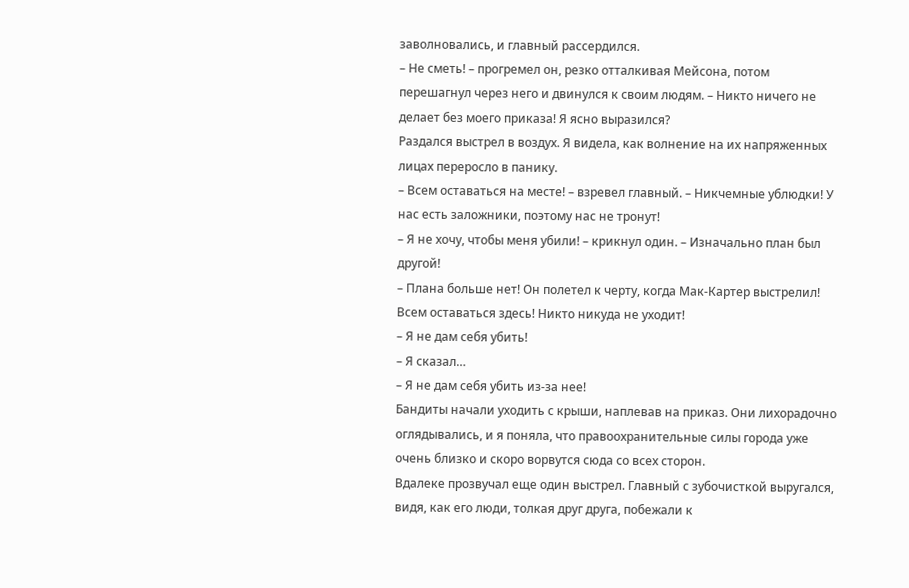заволновались, и главный рассердился.
– Не сметь! – прогремел он, резко отталкивая Мейсона, потом перешагнул через него и двинулся к своим людям. – Никто ничего не делает без моего приказа! Я ясно выразился?
Раздался выстрел в воздух. Я видела, как волнение на их напряженных лицах переросло в панику.
– Всем оставаться на месте! – взревел главный. – Никчемные ублюдки! У нас есть заложники, поэтому нас не тронут!
– Я не хочу, чтобы меня убили! – крикнул один. – Изначально план был другой!
– Плана больше нет! Он полетел к черту, когда Мак-Картер выстрелил! Всем оставаться здесь! Никто никуда не уходит!
– Я не дам себя убить!
– Я сказал…
– Я не дам себя убить из-за нее!
Бандиты начали уходить с крыши, наплевав на приказ. Они лихорадочно оглядывались, и я поняла, что правоохранительные силы города уже очень близко и скоро ворвутся сюда со всех сторон.
Вдалеке прозвучал еще один выстрел. Главный с зубочисткой выругался, видя, как его люди, толкая друг друга, побежали к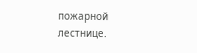пожарной лестнице.